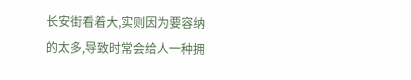长安街看着大,实则因为要容纳的太多,导致时常会给人一种拥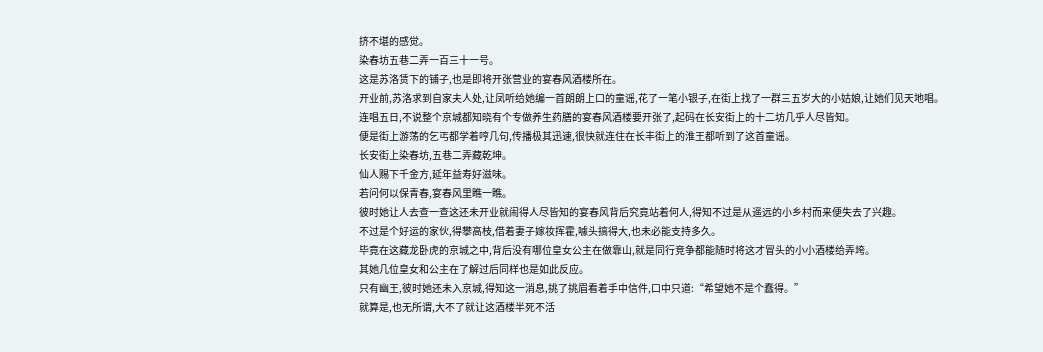挤不堪的感觉。
染春坊五巷二弄一百三十一号。
这是苏洛赁下的铺子,也是即将开张营业的宴春风酒楼所在。
开业前,苏洛求到自家夫人处,让凤听给她编一首朗朗上口的童谣,花了一笔小银子,在街上找了一群三五岁大的小姑娘,让她们见天地唱。
连唱五日,不说整个京城都知晓有个专做养生药膳的宴春风酒楼要开张了,起码在长安街上的十二坊几乎人尽皆知。
便是街上游荡的乞丐都学着哼几句,传播极其迅速,很快就连住在长丰街上的淮王都听到了这首童谣。
长安街上染春坊,五巷二弄藏乾坤。
仙人赐下千金方,延年益寿好滋味。
若问何以保青春,宴春风里瞧一瞧。
彼时她让人去查一查这还未开业就闹得人尽皆知的宴春风背后究竟站着何人,得知不过是从遥远的小乡村而来便失去了兴趣。
不过是个好运的家伙,得攀高枝,借着妻子嫁妆挥霍,噱头搞得大,也未必能支持多久。
毕竟在这藏龙卧虎的京城之中,背后没有哪位皇女公主在做靠山,就是同行竞争都能随时将这才冒头的小小酒楼给弄垮。
其她几位皇女和公主在了解过后同样也是如此反应。
只有幽王,彼时她还未入京城,得知这一消息,挑了挑眉看着手中信件,口中只道:“希望她不是个蠢得。”
就算是,也无所谓,大不了就让这酒楼半死不活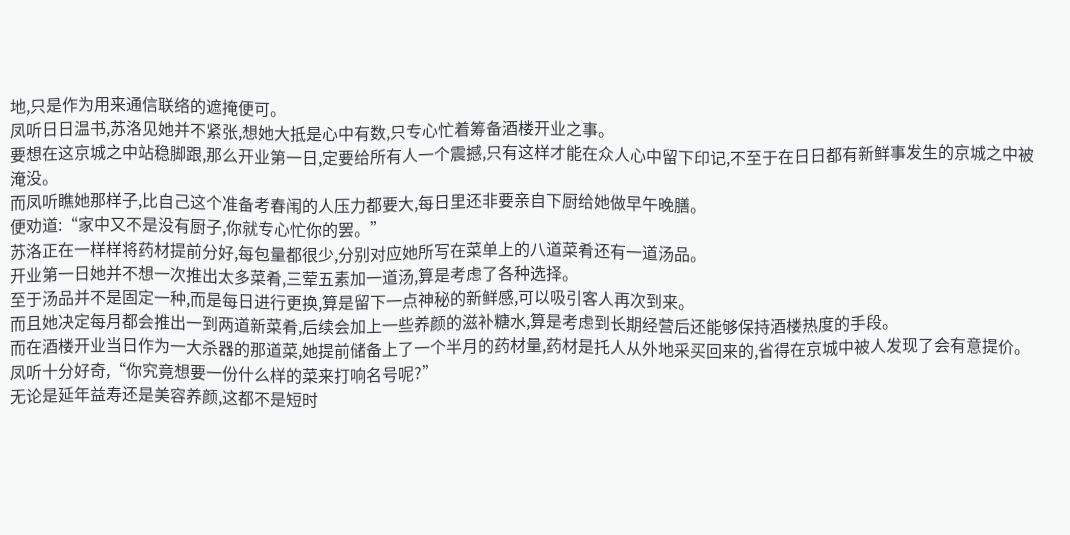地,只是作为用来通信联络的遮掩便可。
凤听日日温书,苏洛见她并不紧张,想她大抵是心中有数,只专心忙着筹备酒楼开业之事。
要想在这京城之中站稳脚跟,那么开业第一日,定要给所有人一个震撼,只有这样才能在众人心中留下印记,不至于在日日都有新鲜事发生的京城之中被淹没。
而凤听瞧她那样子,比自己这个准备考春闱的人压力都要大,每日里还非要亲自下厨给她做早午晚膳。
便劝道:“家中又不是没有厨子,你就专心忙你的罢。”
苏洛正在一样样将药材提前分好,每包量都很少,分别对应她所写在菜单上的八道菜肴还有一道汤品。
开业第一日她并不想一次推出太多菜肴,三荤五素加一道汤,算是考虑了各种选择。
至于汤品并不是固定一种,而是每日进行更换,算是留下一点神秘的新鲜感,可以吸引客人再次到来。
而且她决定每月都会推出一到两道新菜肴,后续会加上一些养颜的滋补糖水,算是考虑到长期经营后还能够保持酒楼热度的手段。
而在酒楼开业当日作为一大杀器的那道菜,她提前储备上了一个半月的药材量,药材是托人从外地采买回来的,省得在京城中被人发现了会有意提价。
凤听十分好奇,“你究竟想要一份什么样的菜来打响名号呢?”
无论是延年益寿还是美容养颜,这都不是短时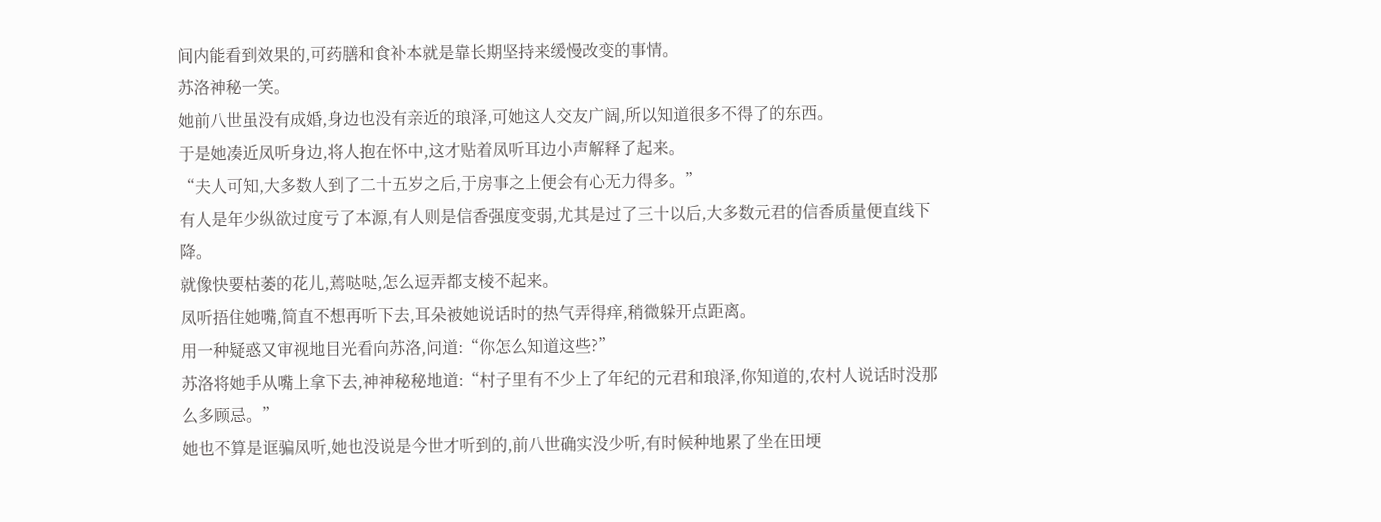间内能看到效果的,可药膳和食补本就是靠长期坚持来缓慢改变的事情。
苏洛神秘一笑。
她前八世虽没有成婚,身边也没有亲近的琅泽,可她这人交友广阔,所以知道很多不得了的东西。
于是她凑近凤听身边,将人抱在怀中,这才贴着凤听耳边小声解释了起来。
“夫人可知,大多数人到了二十五岁之后,于房事之上便会有心无力得多。”
有人是年少纵欲过度亏了本源,有人则是信香强度变弱,尤其是过了三十以后,大多数元君的信香质量便直线下降。
就像快要枯萎的花儿,蔫哒哒,怎么逗弄都支棱不起来。
凤听捂住她嘴,简直不想再听下去,耳朵被她说话时的热气弄得痒,稍微躲开点距离。
用一种疑惑又审视地目光看向苏洛,问道:“你怎么知道这些?”
苏洛将她手从嘴上拿下去,神神秘秘地道:“村子里有不少上了年纪的元君和琅泽,你知道的,农村人说话时没那么多顾忌。”
她也不算是诓骗凤听,她也没说是今世才听到的,前八世确实没少听,有时候种地累了坐在田埂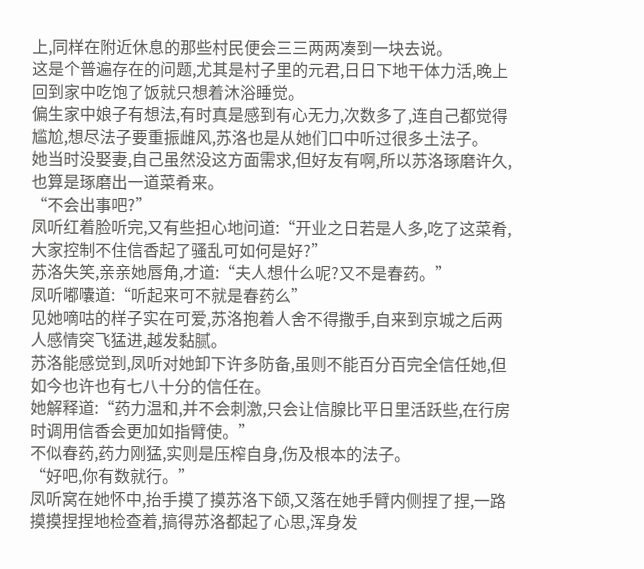上,同样在附近休息的那些村民便会三三两两凑到一块去说。
这是个普遍存在的问题,尤其是村子里的元君,日日下地干体力活,晚上回到家中吃饱了饭就只想着沐浴睡觉。
偏生家中娘子有想法,有时真是感到有心无力,次数多了,连自己都觉得尴尬,想尽法子要重振雌风,苏洛也是从她们口中听过很多土法子。
她当时没娶妻,自己虽然没这方面需求,但好友有啊,所以苏洛琢磨许久,也算是琢磨出一道菜肴来。
“不会出事吧?”
凤听红着脸听完,又有些担心地问道:“开业之日若是人多,吃了这菜肴,大家控制不住信香起了骚乱可如何是好?”
苏洛失笑,亲亲她唇角,才道:“夫人想什么呢?又不是春药。”
凤听嘟囔道:“听起来可不就是春药么”
见她嘀咕的样子实在可爱,苏洛抱着人舍不得撒手,自来到京城之后两人感情突飞猛进,越发黏腻。
苏洛能感觉到,凤听对她卸下许多防备,虽则不能百分百完全信任她,但如今也许也有七八十分的信任在。
她解释道:“药力温和,并不会刺激,只会让信腺比平日里活跃些,在行房时调用信香会更加如指臂使。”
不似春药,药力刚猛,实则是压榨自身,伤及根本的法子。
“好吧,你有数就行。”
凤听窝在她怀中,抬手摸了摸苏洛下颌,又落在她手臂内侧捏了捏,一路摸摸捏捏地检查着,搞得苏洛都起了心思,浑身发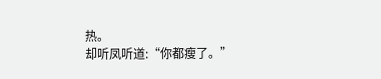热。
却听凤听道:“你都瘦了。”